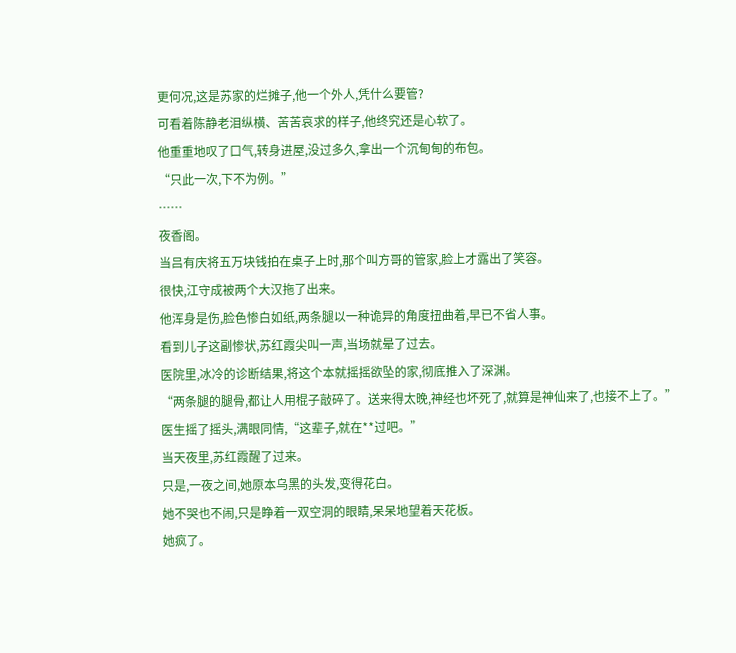更何况,这是苏家的烂摊子,他一个外人,凭什么要管?
可看着陈静老泪纵横、苦苦哀求的样子,他终究还是心软了。
他重重地叹了口气,转身进屋,没过多久,拿出一个沉甸甸的布包。
“只此一次,下不为例。”
……
夜香阁。
当吕有庆将五万块钱拍在桌子上时,那个叫方哥的管家,脸上才露出了笑容。
很快,江守成被两个大汉拖了出来。
他浑身是伤,脸色惨白如纸,两条腿以一种诡异的角度扭曲着,早已不省人事。
看到儿子这副惨状,苏红霞尖叫一声,当场就晕了过去。
医院里,冰冷的诊断结果,将这个本就摇摇欲坠的家,彻底推入了深渊。
“两条腿的腿骨,都让人用棍子敲碎了。送来得太晚,神经也坏死了,就算是神仙来了,也接不上了。”
医生摇了摇头,满眼同情,“这辈子,就在**过吧。”
当天夜里,苏红霞醒了过来。
只是,一夜之间,她原本乌黑的头发,变得花白。
她不哭也不闹,只是睁着一双空洞的眼睛,呆呆地望着天花板。
她疯了。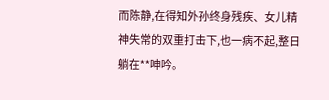而陈静,在得知外孙终身残疾、女儿精神失常的双重打击下,也一病不起,整日躺在**呻吟。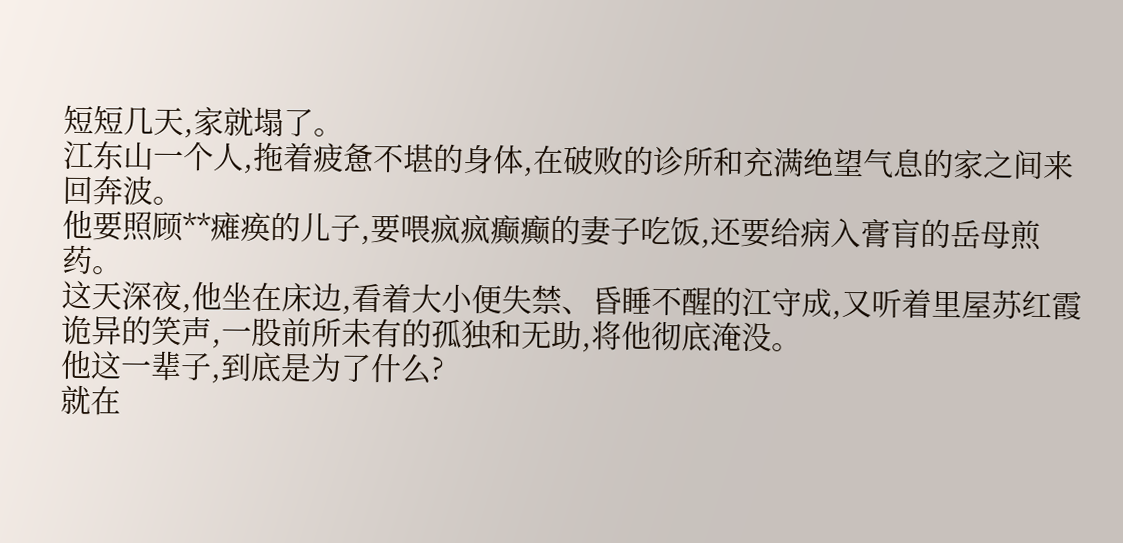短短几天,家就塌了。
江东山一个人,拖着疲惫不堪的身体,在破败的诊所和充满绝望气息的家之间来回奔波。
他要照顾**瘫痪的儿子,要喂疯疯癫癫的妻子吃饭,还要给病入膏肓的岳母煎药。
这天深夜,他坐在床边,看着大小便失禁、昏睡不醒的江守成,又听着里屋苏红霞诡异的笑声,一股前所未有的孤独和无助,将他彻底淹没。
他这一辈子,到底是为了什么?
就在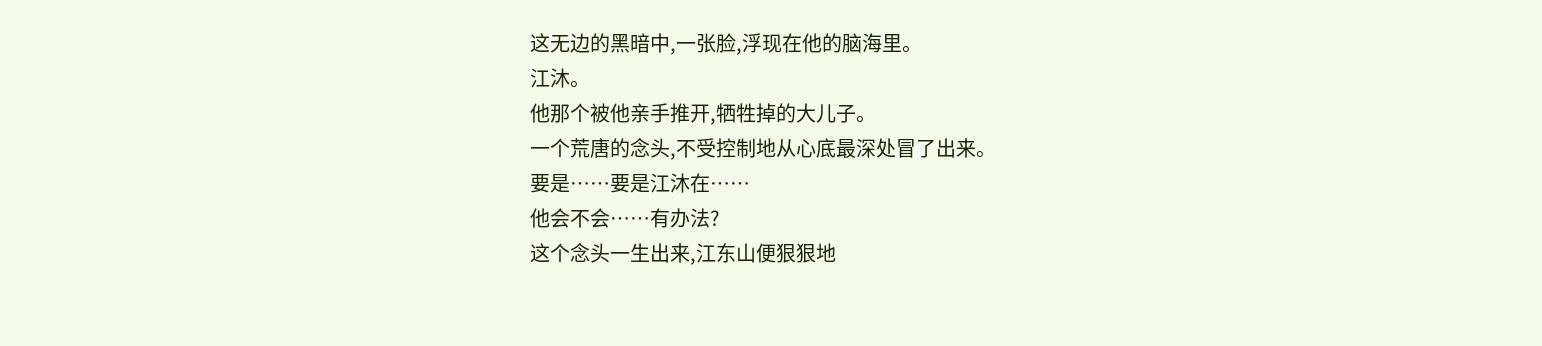这无边的黑暗中,一张脸,浮现在他的脑海里。
江沐。
他那个被他亲手推开,牺牲掉的大儿子。
一个荒唐的念头,不受控制地从心底最深处冒了出来。
要是……要是江沐在……
他会不会……有办法?
这个念头一生出来,江东山便狠狠地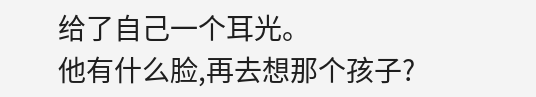给了自己一个耳光。
他有什么脸,再去想那个孩子?